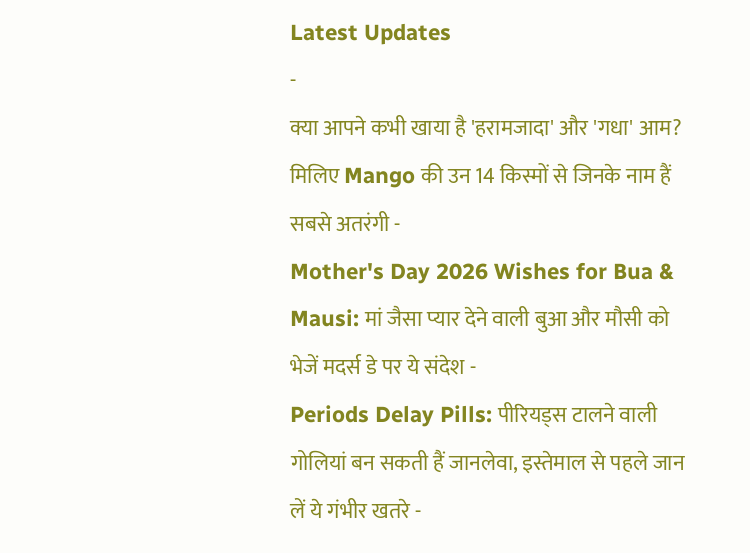Latest Updates
-
क्या आपने कभी खाया है 'हरामजादा' और 'गधा' आम? मिलिए Mango की उन 14 किस्मों से जिनके नाम हैं सबसे अतरंगी -
Mother's Day 2026 Wishes for Bua & Mausi: मां जैसा प्यार देने वाली बुआ और मौसी को भेजें मदर्स डे पर ये संदेश -
Periods Delay Pills: पीरियड्स टालने वाली गोलियां बन सकती हैं जानलेवा, इस्तेमाल से पहले जान लें ये गंभीर खतरे -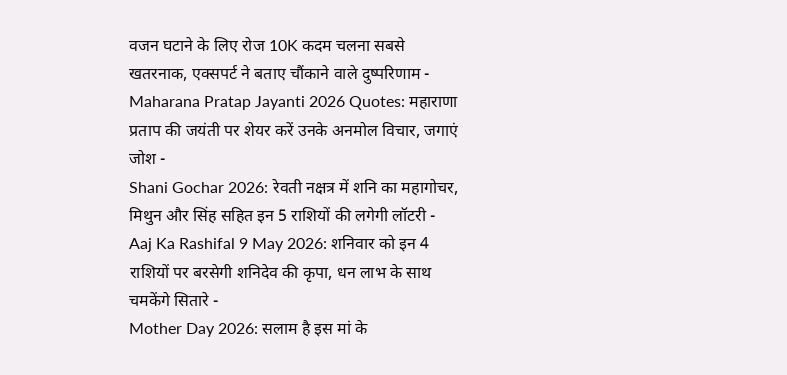वजन घटाने के लिए रोज 10K कदम चलना सबसे खतरनाक, एक्सपर्ट ने बताए चौंकाने वाले दुष्परिणाम -
Maharana Pratap Jayanti 2026 Quotes: महाराणा प्रताप की जयंती पर शेयर करें उनके अनमोल विचार, जगाएं जोश -
Shani Gochar 2026: रेवती नक्षत्र में शनि का महागोचर, मिथुन और सिंह सहित इन 5 राशियों की लगेगी लॉटरी -
Aaj Ka Rashifal 9 May 2026: शनिवार को इन 4 राशियों पर बरसेगी शनिदेव की कृपा, धन लाभ के साथ चमकेंगे सितारे -
Mother Day 2026: सलाम है इस मां के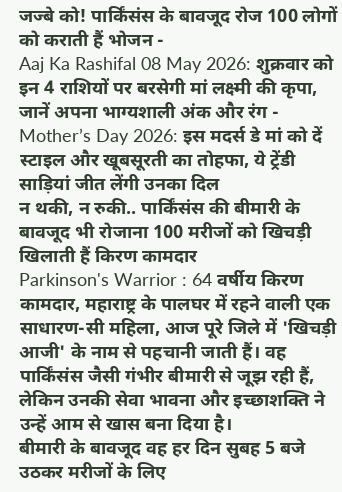जज्बे को! पार्किंसंस के बावजूद रोज 100 लोगों को कराती हैं भोजन -
Aaj Ka Rashifal 08 May 2026: शुक्रवार को इन 4 राशियों पर बरसेगी मां लक्ष्मी की कृपा, जानें अपना भाग्यशाली अंक और रंग -
Mother’s Day 2026: इस मदर्स डे मां को दें स्टाइल और खूबसूरती का तोहफा, ये ट्रेंडी साड़ियां जीत लेंगी उनका दिल
न थकी, न रुकी.. पार्किंसंस की बीमारी के बावजूद भी रोजाना 100 मरीजों को खिचड़ी खिलाती हैं किरण कामदार
Parkinson's Warrior : 64 वर्षीय किरण कामदार, महाराष्ट्र के पालघर में रहने वाली एक साधारण-सी महिला, आज पूरे जिले में 'खिचड़ी आजी' के नाम से पहचानी जाती हैं। वह पार्किंसंस जैसी गंभीर बीमारी से जूझ रही हैं, लेकिन उनकी सेवा भावना और इच्छाशक्ति ने उन्हें आम से खास बना दिया है।
बीमारी के बावजूद वह हर दिन सुबह 5 बजे उठकर मरीजों के लिए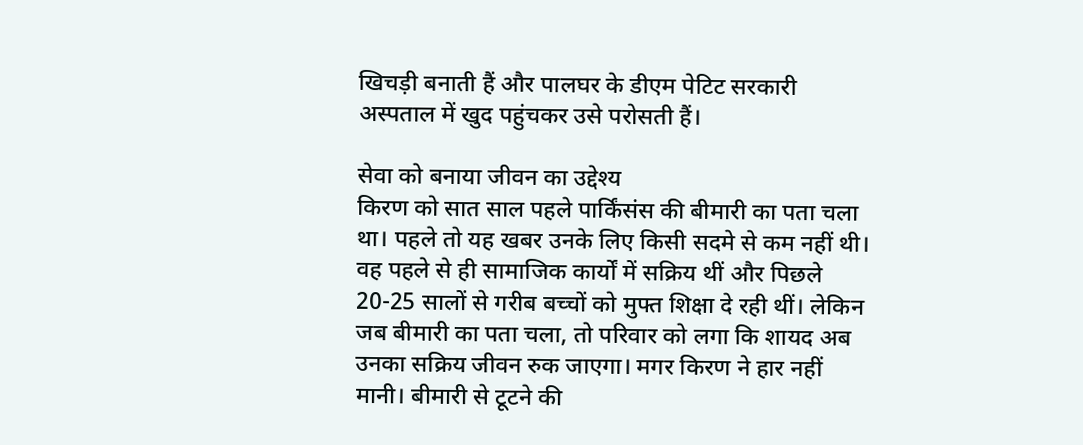खिचड़ी बनाती हैं और पालघर के डीएम पेटिट सरकारी अस्पताल में खुद पहुंचकर उसे परोसती हैं।

सेवा को बनाया जीवन का उद्देश्य
किरण को सात साल पहले पार्किंसंस की बीमारी का पता चला था। पहले तो यह खबर उनके लिए किसी सदमे से कम नहीं थी। वह पहले से ही सामाजिक कार्यों में सक्रिय थीं और पिछले 20-25 सालों से गरीब बच्चों को मुफ्त शिक्षा दे रही थीं। लेकिन जब बीमारी का पता चला, तो परिवार को लगा कि शायद अब उनका सक्रिय जीवन रुक जाएगा। मगर किरण ने हार नहीं मानी। बीमारी से टूटने की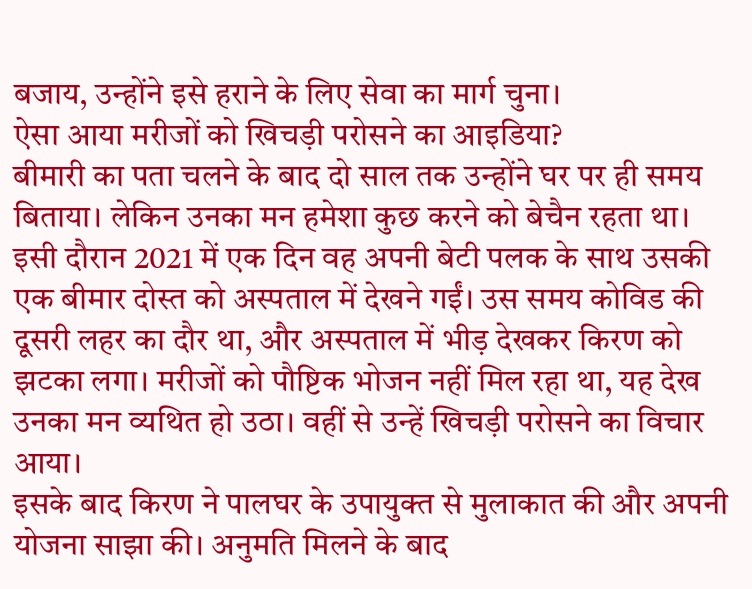बजाय, उन्होंने इसे हराने के लिए सेवा का मार्ग चुना।
ऐसा आया मरीजों को खिचड़ी परोसने का आइडिया?
बीमारी का पता चलने के बाद दो साल तक उन्होंने घर पर ही समय बिताया। लेकिन उनका मन हमेशा कुछ करने को बेचैन रहता था। इसी दौरान 2021 में एक दिन वह अपनी बेटी पलक के साथ उसकी एक बीमार दोस्त को अस्पताल में देखने गईं। उस समय कोविड की दूसरी लहर का दौर था, और अस्पताल में भीड़ देखकर किरण को झटका लगा। मरीजों को पौष्टिक भोजन नहीं मिल रहा था, यह देख उनका मन व्यथित हो उठा। वहीं से उन्हें खिचड़ी परोसने का विचार आया।
इसके बाद किरण ने पालघर के उपायुक्त से मुलाकात की और अपनी योजना साझा की। अनुमति मिलने के बाद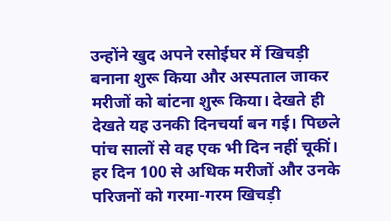उन्होंने खुद अपने रसोईघर में खिचड़ी बनाना शुरू किया और अस्पताल जाकर मरीजों को बांटना शुरू किया। देखते ही देखते यह उनकी दिनचर्या बन गई। पिछले पांच सालों से वह एक भी दिन नहीं चूकीं। हर दिन 100 से अधिक मरीजों और उनके परिजनों को गरमा-गरम खिचड़ी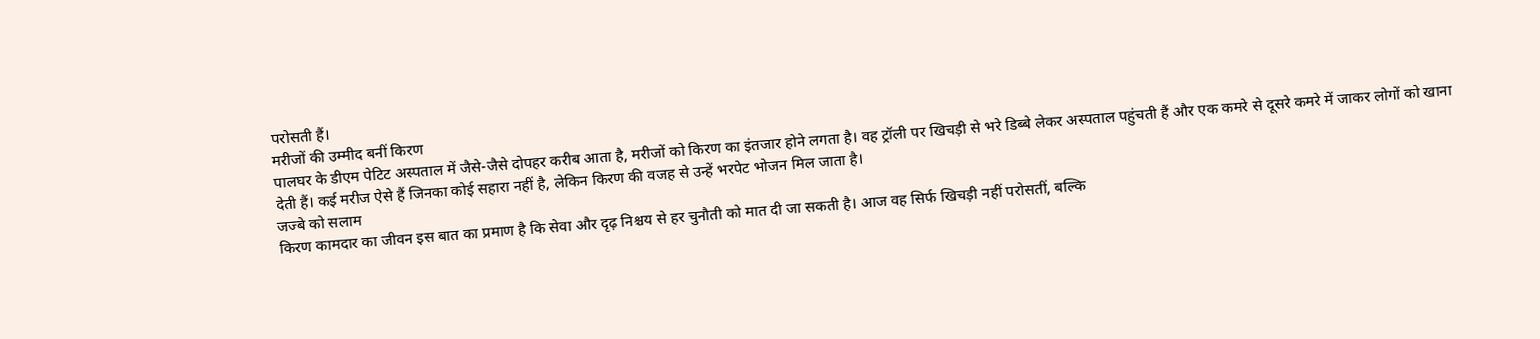परोसती हैं।
मरीजों की उम्मीद बनीं किरण
पालघर के डीएम पेटिट अस्पताल में जैसे-जैसे दोपहर करीब आता है, मरीजों को किरण का इंतजार होने लगता है। वह ट्रॉली पर खिचड़ी से भरे डिब्बे लेकर अस्पताल पहुंचती हैं और एक कमरे से दूसरे कमरे में जाकर लोगों को खाना देती हैं। कई मरीज ऐसे हैं जिनका कोई सहारा नहीं है, लेकिन किरण की वजह से उन्हें भरपेट भोजन मिल जाता है।
जज्बे को सलाम
किरण कामदार का जीवन इस बात का प्रमाण है कि सेवा और दृढ़ निश्चय से हर चुनौती को मात दी जा सकती है। आज वह सिर्फ खिचड़ी नहीं परोसतीं, बल्कि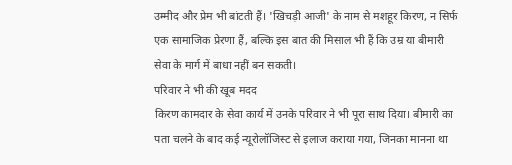उम्मीद और प्रेम भी बांटती हैं। 'खिचड़ी आजी' के नाम से मशहूर किरण, न सिर्फ एक सामाजिक प्रेरणा हैं, बल्कि इस बात की मिसाल भी हैं कि उम्र या बीमारी सेवा के मार्ग में बाधा नहीं बन सकती।
परिवार ने भी की खूब मदद
किरण कामदार के सेवा कार्य में उनके परिवार ने भी पूरा साथ दिया। बीमारी का पता चलने के बाद कई न्यूरोलॉजिस्ट से इलाज कराया गया, जिनका मानना था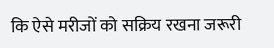कि ऐसे मरीजों को सक्रिय रखना जरूरी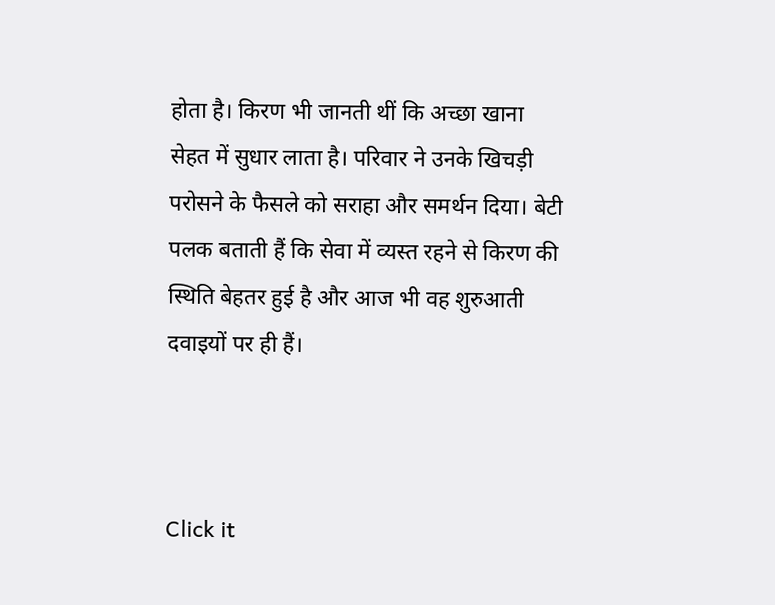होता है। किरण भी जानती थीं कि अच्छा खाना सेहत में सुधार लाता है। परिवार ने उनके खिचड़ी परोसने के फैसले को सराहा और समर्थन दिया। बेटी पलक बताती हैं कि सेवा में व्यस्त रहने से किरण की स्थिति बेहतर हुई है और आज भी वह शुरुआती दवाइयों पर ही हैं।



Click it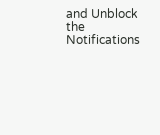and Unblock the Notifications